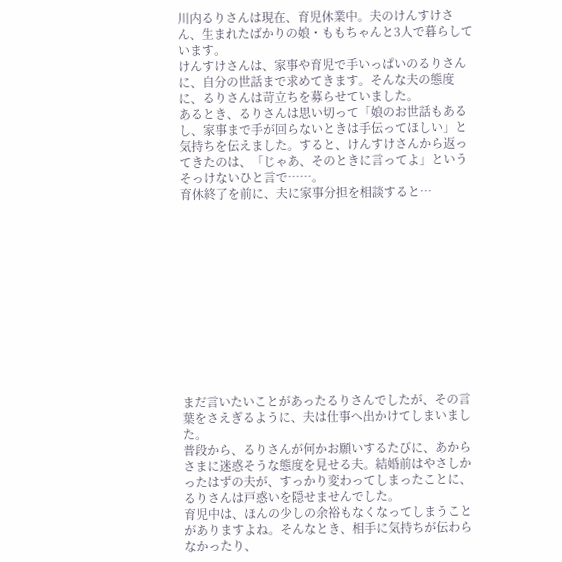川内るりさんは現在、育児休業中。夫のけんすけさん、生まれたばかりの娘・ももちゃんと3人で暮らしています。
けんすけさんは、家事や育児で手いっぱいのるりさんに、自分の世話まで求めてきます。そんな夫の態度に、るりさんは苛立ちを募らせていました。
あるとき、るりさんは思い切って「娘のお世話もあるし、家事まで手が回らないときは手伝ってほしい」と気持ちを伝えました。すると、けんすけさんから返ってきたのは、「じゃあ、そのときに言ってよ」というそっけないひと言で……。
育休終了を前に、夫に家事分担を相談すると…












まだ言いたいことがあったるりさんでしたが、その言葉をさえぎるように、夫は仕事へ出かけてしまいました。
普段から、るりさんが何かお願いするたびに、あからさまに迷惑そうな態度を見せる夫。結婚前はやさしかったはずの夫が、すっかり変わってしまったことに、るりさんは戸惑いを隠せませんでした。
育児中は、ほんの少しの余裕もなくなってしまうことがありますよね。そんなとき、相手に気持ちが伝わらなかったり、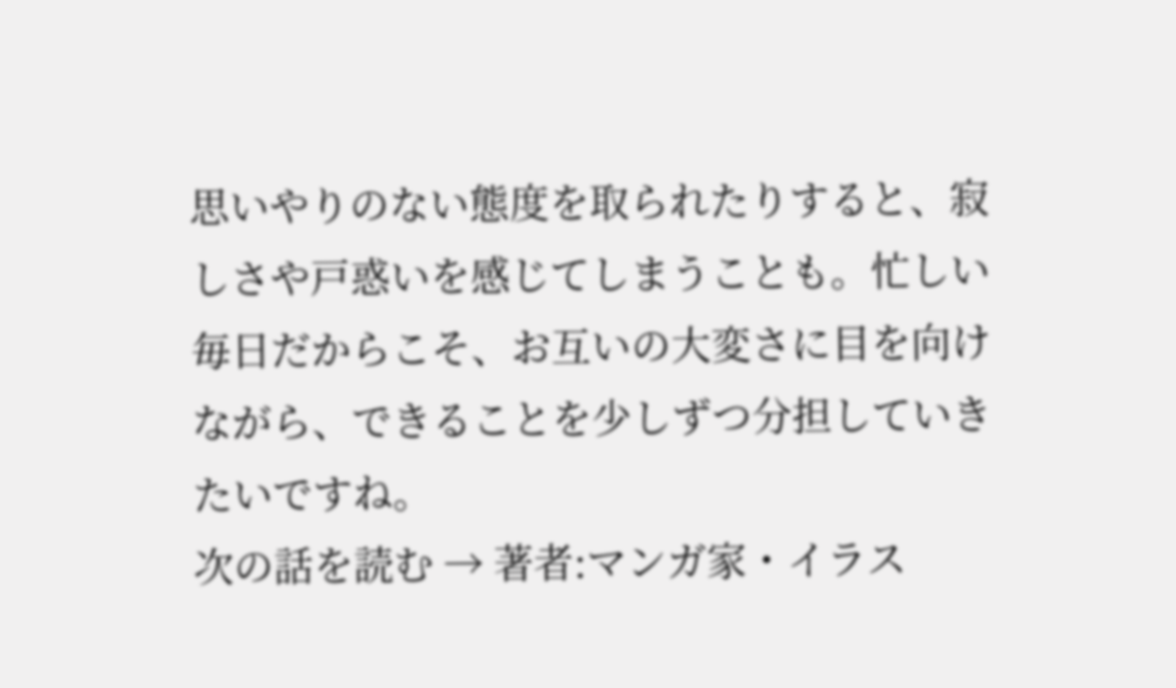思いやりのない態度を取られたりすると、寂しさや戸惑いを感じてしまうことも。忙しい毎日だからこそ、お互いの大変さに目を向けながら、できることを少しずつ分担していきたいですね。
次の話を読む → 著者:マンガ家・イラス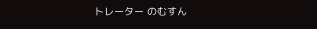トレーター のむすん